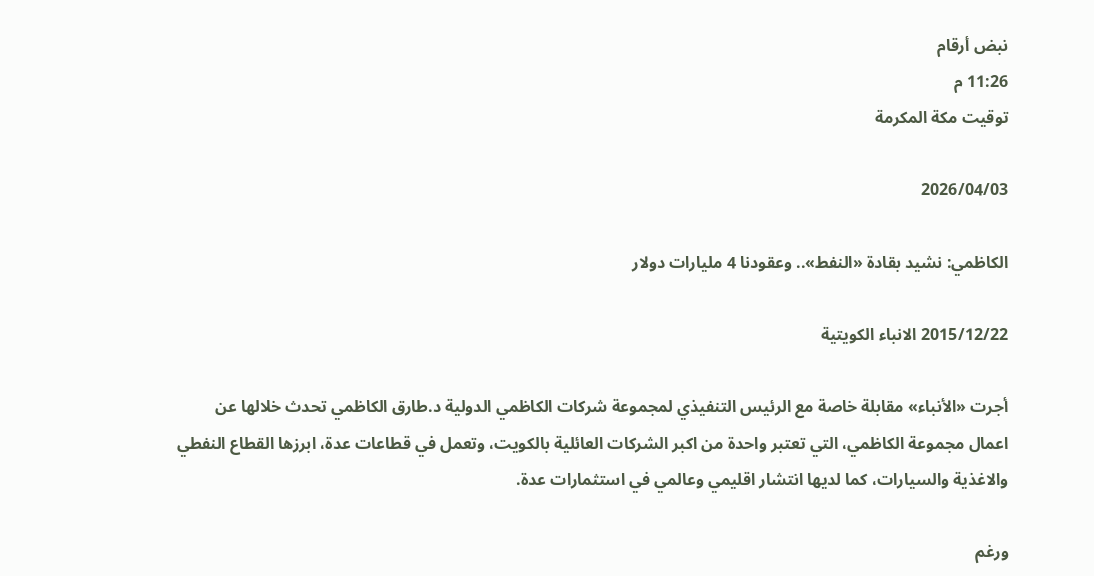نبض أرقام
11:26 م
توقيت مكة المكرمة

2026/04/03

الكاظمي: نشيد بقادة «النفط».. وعقودنا 4 مليارات دولار

2015/12/22 الانباء الكويتية

أجرت «الأنباء» مقابلة خاصة مع الرئيس التنفيذي لمجموعة شركات الكاظمي الدولية د.طارق الكاظمي تحدث خلالها عن اعمال مجموعة الكاظمي، التي تعتبر واحدة من اكبر الشركات العائلية بالكويت، وتعمل في قطاعات عدة، ابرزها القطاع النفطي والاغذية والسيارات، كما لديها انتشار اقليمي وعالمي في استثمارات عدة.

ورغم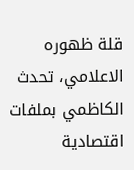قلة ظهوره الاعلامي، تحدث الكاظمي بملفات اقتصادية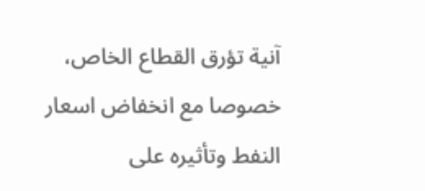آنية تؤرق القطاع الخاص، خصوصا مع انخفاض اسعار النفط وتأثيره على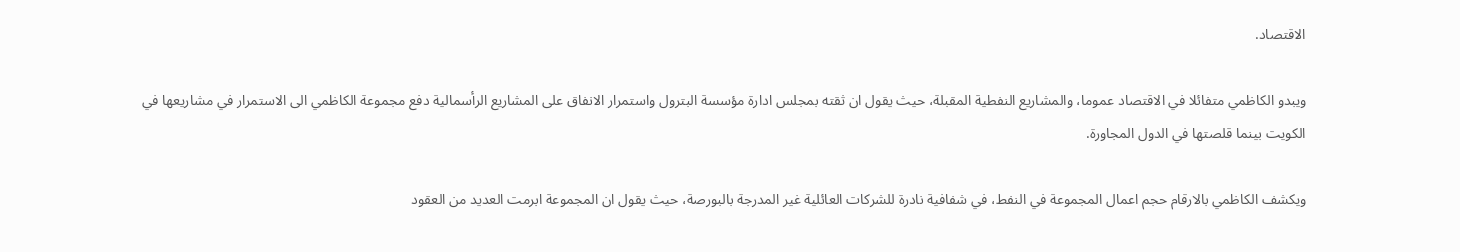الاقتصاد.

ويبدو الكاظمي متفائلا في الاقتصاد عموما، والمشاريع النفطية المقبلة، حيث يقول ان ثقته بمجلس ادارة مؤسسة البترول واستمرار الانفاق على المشاريع الرأسمالية دفع مجموعة الكاظمي الى الاستمرار في مشاريعها في الكويت بينما قلصتها في الدول المجاورة.

ويكشف الكاظمي بالارقام حجم اعمال المجموعة في النفط، في شفافية نادرة للشركات العائلية غير المدرجة بالبورصة، حيث يقول ان المجموعة ابرمت العديد من العقود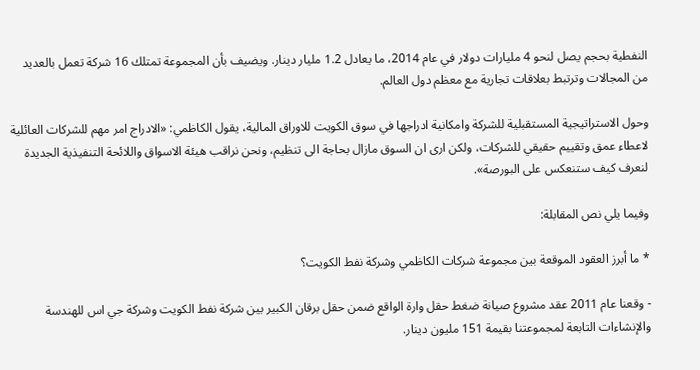النفطية بحجم يصل لنحو 4 مليارات دولار في عام 2014، ما يعادل 1.2 مليار دينار. ويضيف بأن المجموعة تمتلك 16 شركة تعمل بالعديد من المجالات وترتبط بعلاقات تجارية مع معظم دول العالم.

وحول الاستراتيجية المستقبلية للشركة وامكانية ادراجها في سوق الكويت للاوراق المالية، يقول الكاظمي: «الادراج امر مهم للشركات العائلية لاعطاء عمق وتقييم حقيقي للشركات، ولكن ارى ان السوق مازال بحاجة الى تنظيم، ونحن نراقب هيئة الاسواق واللائحة التنفيذية الجديدة لنعرف كيف ستنعكس على البورصة».

وفيما يلي نص المقابلة:

* ما أبرز العقود الموقعة بين مجموعة شركات الكاظمي وشركة نفط الكويت؟

- وقعنا عام 2011 عقد مشروع صيانة ضغط حقل وارة الواقع ضمن حقل برقان الكبير بين شركة نفط الكويت وشركة جي اس للهندسة والإنشاءات التابعة لمجموعتنا بقيمة 151 مليون دينار.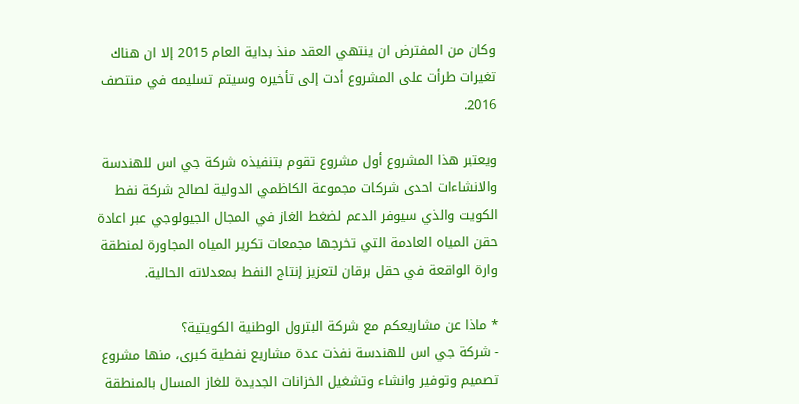وكان من المفترض ان ينتهي العقد منذ بداية العام 2015 إلا ان هناك تغيرات طرأت على المشروع أدت إلى تأخيره وسيتم تسليمه في منتصف 2016.

ويعتبر هذا المشروع أول مشروع تقوم بتنفيذه شركة جي اس للهندسة والانشاءات احدى شركات مجموعة الكاظمي الدولية لصالح شركة نفط الكويت والذي سيوفر الدعم لضغط الغاز في المجال الجيولوجي عبر اعادة حقن المياه العادمة التي تخرجها مجمعات تكرير المياه المجاورة لمنطقة وارة الواقعة في حقل برقان لتعزيز إنتاج النفط بمعدلاته الحالية.

* ماذا عن مشاريعكم مع شركة البترول الوطنية الكويتية؟
- شركة جي اس للهندسة نفذت عدة مشاريع نفطية كبرى، منها مشروع تصميم وتوفير وانشاء وتشغيل الخزانات الجديدة للغاز المسال بالمنطقة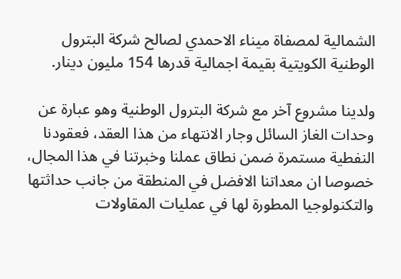الشمالية لمصفاة ميناء الاحمدي لصالح شركة البترول الوطنية الكويتية بقيمة اجمالية قدرها 154 مليون دينار.

ولدينا مشروع آخر مع شركة البترول الوطنية وهو عبارة عن وحدات الغاز السائل وجار الانتهاء من هذا العقد، فعقودنا النفطية مستمرة ضمن نطاق عملنا وخبرتنا في هذا المجال، خصوصا ان معداتنا الافضل في المنطقة من جانب حداثتها والتكنولوجيا المطورة لها في عمليات المقاولات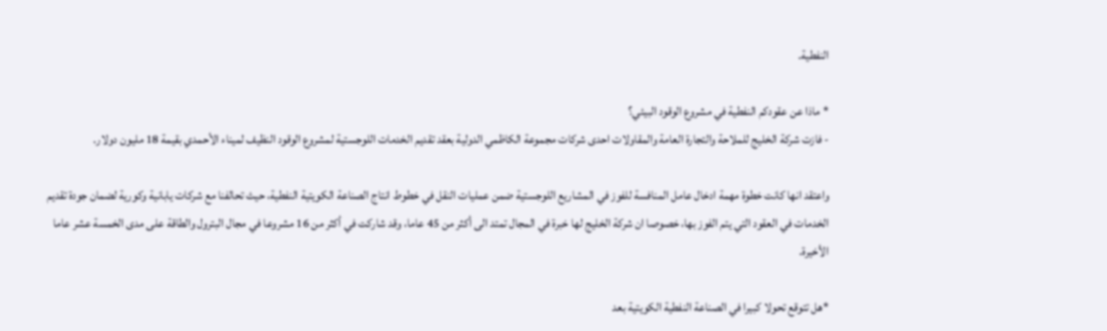النفطية.

* ماذا عن عقودكم النفطية في مشروع الوقود البيئي؟
- فازت شركة الخليج للملاحة والتجارة العامة والمقاولات احدى شركات مجموعة الكاظمي الدولية بعقد تقديم الخدمات اللوجستية لمشروع الوقود النظيف لميناء الأحمدي بقيمة 18 مليون دولار.

واعتقد انها كانت خطوة مهمة ادخال عامل المنافسة للفوز في المشاريع اللوجستية ضمن عمليات النقل في خطوط انتاج الصناعة الكويتية النفطية، حيث تحالفنا مع شركات يابانية وكورية لضمان جودة تقديم الخدمات في العقود التي يتم الفوز بها، خصوصا ان شركة الخليج لها خبرة في المجال تمتد الى أكثر من 45 عاما، وقد شاركت في أكثر من 16 مشروعا في مجال البترول والطاقة على مدى الخمسة عشر عاما الأخيرة.

*هل تتوقع تحولا كبيرا في الصناعة النفطية الكويتية بعد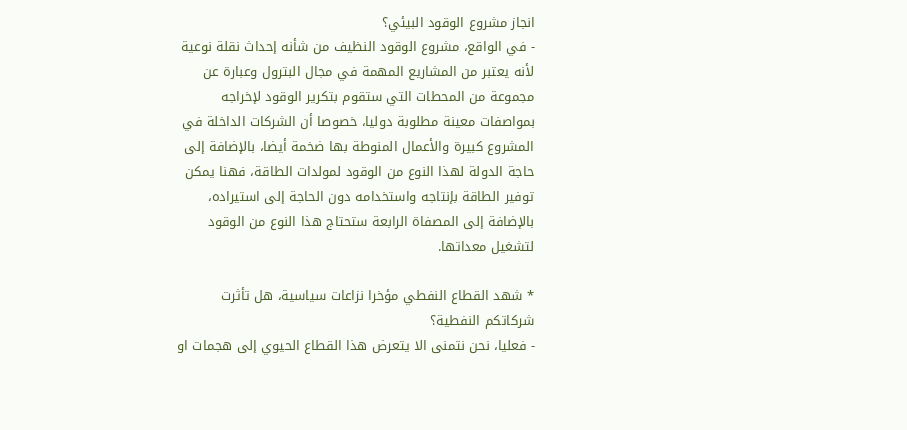انجاز مشروع الوقود البيئي؟
- في الواقع، مشروع الوقود النظيف من شأنه إحداث نقلة نوعية لأنه يعتبر من المشاريع المهمة في مجال البترول وعبارة عن مجموعة من المحطات التي ستقوم بتكرير الوقود لإخراجه بمواصفات معينة مطلوبة دوليا، خصوصا أن الشركات الداخلة في المشروع كبيرة والأعمال المنوطة بها ضخمة أيضا، بالإضافة إلى حاجة الدولة لهذا النوع من الوقود لمولدات الطاقة، فهنا يمكن توفير الطاقة بإنتاجه واستخدامه دون الحاجة إلى استيراده، بالإضافة إلى المصفاة الرابعة ستحتاج هذا النوع من الوقود لتشغيل معداتها.

* شهد القطاع النفطي مؤخرا نزاعات سياسية، هل تأثرت شركاتكم النفطية؟
- فعليا، نحن نتمنى الا يتعرض هذا القطاع الحيوي إلى هجمات او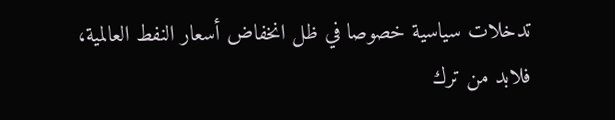تدخلات سياسية خصوصا في ظل انخفاض أسعار النفط العالمية، فلابد من ترك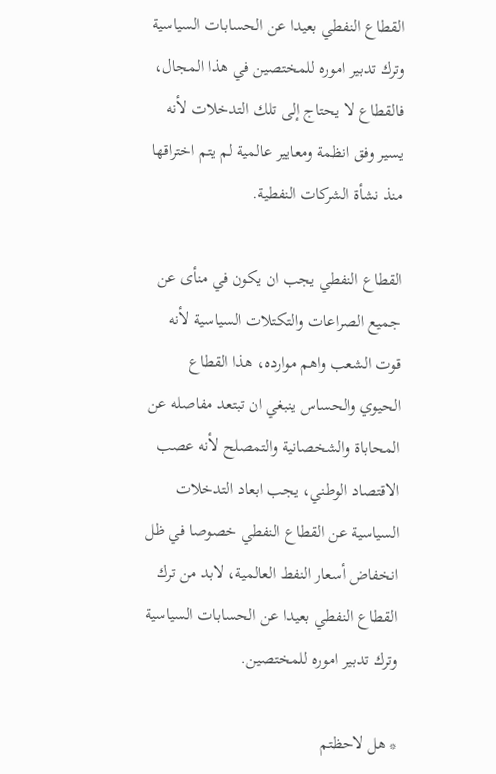القطاع النفطي بعيدا عن الحسابات السياسية وترك تدبير اموره للمختصين في هذا المجال، فالقطاع لا يحتاج إلى تلك التدخلات لأنه يسير وفق انظمة ومعايير عالمية لم يتم اختراقها منذ نشأة الشركات النفطية.

القطاع النفطي يجب ان يكون في منأى عن جميع الصراعات والتكتلات السياسية لأنه قوت الشعب واهم موارده، هذا القطاع الحيوي والحساس ينبغي ان تبتعد مفاصله عن المحاباة والشخصانية والتمصلح لأنه عصب الاقتصاد الوطني، يجب ابعاد التدخلات السياسية عن القطاع النفطي خصوصا في ظل انخفاض أسعار النفط العالمية، لابد من ترك القطاع النفطي بعيدا عن الحسابات السياسية وترك تدبير اموره للمختصين.

* هل لاحظتم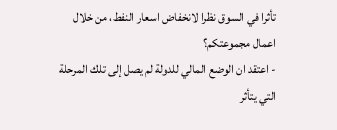تأثرا في السوق نظرا لانخفاض اسعار النفط، من خلال اعمال مجموعتكم؟
- اعتقد ان الوضع المالي للدولة لم يصل إلى تلك المرحلة التي يتأثر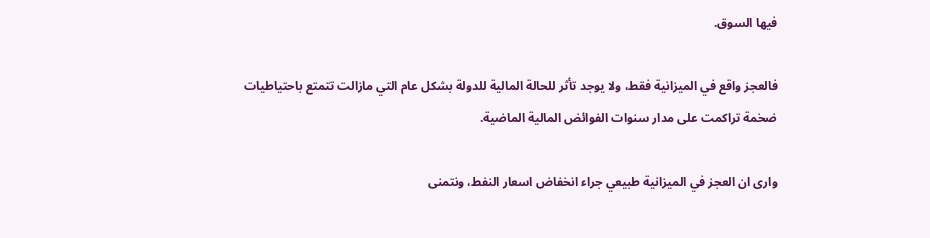فيها السوق.

فالعجز واقع في الميزانية فقط، ولا يوجد تأثر للحالة المالية للدولة بشكل عام التي مازالت تتمتع باحتياطيات ضخمة تراكمت على مدار سنوات الفوائض المالية الماضية.

وارى ان العجز في الميزانية طبيعي جراء انخفاض اسعار النفط، ونتمنى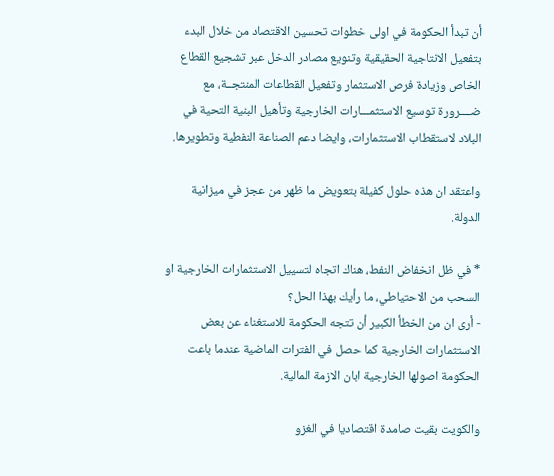أن تبدأ الحكومة في اولى خطوات تحسين الاقتصاد من خلال البدء بتفعيل الانتاجية الحقيقية وتنويع مصادر الدخل عبر تشجيع القطاع الخاص وزيادة فرص الاستثمار وتفعيل القطاعات المنتجــة، مع ضــــرورة توسيع الاستثمـــارات الخارجية وتأهيل البنية التحية في البلاد لاستقطاب الاستثمارات، وايضا دعم الصناعة النفطية وتطويرها.

واعتقد ان هذه حلول كفيلة بتعويض ما ظهر من عجز في ميزانية الدولة.

* في ظل انخفاض النفط، هناك اتجاه لتسييل الاستثمارات الخارجية او السحب من الاحتياطي، ما رأيك بهذا الحل؟
- أرى ان من الخطأ الكبير أن تتجه الحكومة للاستغناء عن بعض الاستثمارات الخارجية كما حصل في الفترات الماضية عندما باعت الحكومة اصولها الخارجية ابان الازمة المالية.

والكويت بقيت صامدة اقتصاديا في الغزو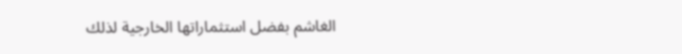الغاشم بفضل استثماراتها الخارجية لذلك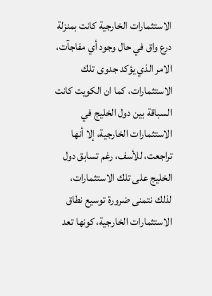الاستثمارات الخارجية كانت بمنزلة درع واق في حال وجود أي مفاجآت، الامر الذي يؤكد جدوى تلك الاستثمارات، كما ان الكويت كانت السباقة بين دول الخليج في الاستثمارات الخارجية، إلا أنها تراجعت، للأسف، رغم تسابق دول الخليج على تلك الاستثمارات، لذلك نتمنى ضرورة توسيع نطاق الاستثمارات الخارجية، كونها تعد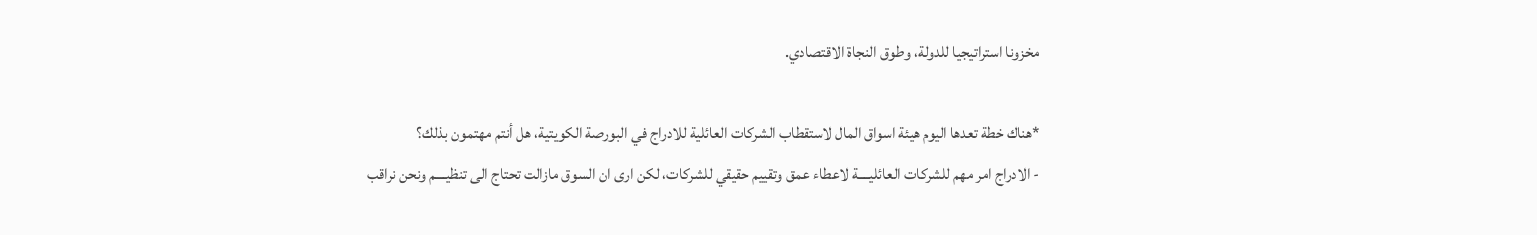مخزونا استراتيجيا للدولة، وطوق النجاة الاقتصادي.

*هناك خطة تعدها اليوم هيئة اسواق المال لاستقطاب الشركات العائلية للادراج في البورصة الكويتية، هل أنتم مهتمون بذلك؟
- الادراج امر مهم للشركات العائليــــة لاعطاء عمق وتقييم حقيقي للشركات، لكن ارى ان السوق مازالت تحتاج الى تنظيــــم ونحن نراقب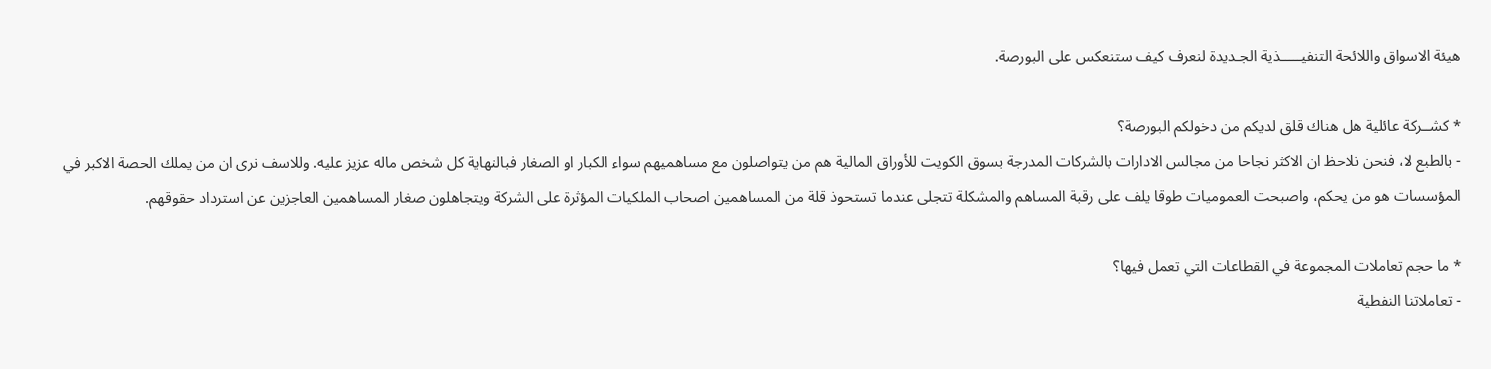هيئة الاسواق واللائحة التنفيـــــذية الجـديدة لنعرف كيف ستنعكس على البورصة.

* كشــركة عائلية هل هناك قلق لديكم من دخولكم البورصة؟
- بالطبع لا، فنحن نلاحظ ان الاكثر نجاحا من مجالس الادارات بالشركات المدرجة بسوق الكويت للأوراق المالية هم من يتواصلون مع مساهميهم سواء الكبار او الصغار فبالنهاية كل شخص ماله عزيز عليه. وللاسف نرى ان من يملك الحصة الاكبر في المؤسسات هو من يحكم، واصبحت العموميات طوقا يلف على رقبة المساهم والمشكلة تتجلى عندما تستحوذ قلة من المساهمين اصحاب الملكيات المؤثرة على الشركة ويتجاهلون صغار المساهمين العاجزين عن استرداد حقوقهم.

* ما حجم تعاملات المجموعة في القطاعات التي تعمل فيها؟
- تعاملاتنا النفطية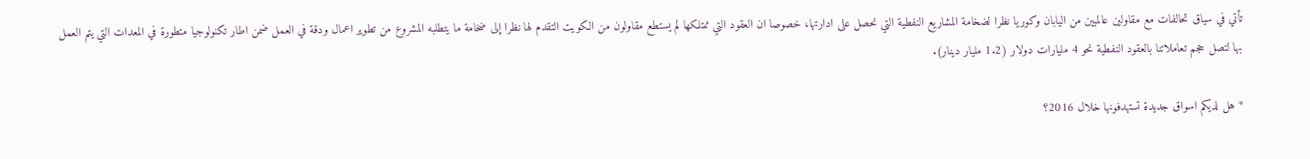تأتي في سياق تحالفات مع مقاولين عالميين من اليابان وكوريا نظرا لضخامة المشاريع النفطية التي نحصل على ادارتها، خصوصا ان العقود التي نمتلكها لم يستطع مقاولون من الكويت التقدم لها نظرا إلى ضخامة ما يتطلبه المشروع من تطوير اعمال ودقة في العمل ضمن اطار تكنولوجيا متطورة في المعدات التي يتم العمل بها لتصل حجم تعاملاتنا بالعقود النفطية نحو 4 مليارات دولار (1.2 مليار دينار).

* هل لديكم اسواق جديدة تستهدفونها خلال 2016؟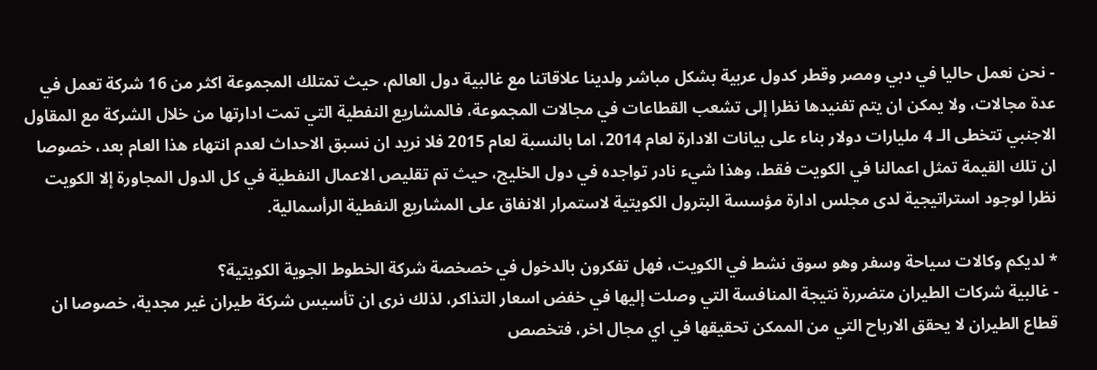- نحن نعمل حاليا في دبي ومصر وقطر كدول عربية بشكل مباشر ولدينا علاقاتنا مع غالبية دول العالم، حيث تمتلك المجموعة اكثر من 16 شركة تعمل في عدة مجالات، ولا يمكن ان يتم تفنيدها نظرا إلى تشعب القطاعات في مجالات المجموعة، فالمشاريع النفطية التي تمت ادارتها من خلال الشركة مع المقاول الاجنبي تتخطى الـ 4 مليارات دولار بناء على بيانات الادارة لعام 2014، اما بالنسبة لعام 2015 فلا نريد ان نسبق الاحداث لعدم انتهاء هذا العام بعد، خصوصا ان تلك القيمة تمثل اعمالنا في الكويت فقط، وهذا شيء نادر تواجده في دول الخليج، حيث تم تقليص الاعمال النفطية في كل الدول المجاورة إلا الكويت نظرا لوجود استراتيجية لدى مجلس ادارة مؤسسة البترول الكويتية لاستمرار الانفاق على المشاريع النفطية الرأسمالية.

* لديكم وكالات سياحة وسفر وهو سوق نشط في الكويت، فهل تفكرون بالدخول في خصخصة شركة الخطوط الجوية الكويتية؟
- غالبية شركات الطيران متضررة نتيجة المنافسة التي وصلت إليها في خفض اسعار التذاكر، لذلك نرى ان تأسيس شركة طيران غير مجدية، خصوصا ان قطاع الطيران لا يحقق الارباح التي من الممكن تحقيقها في اي مجال اخر، فتخصص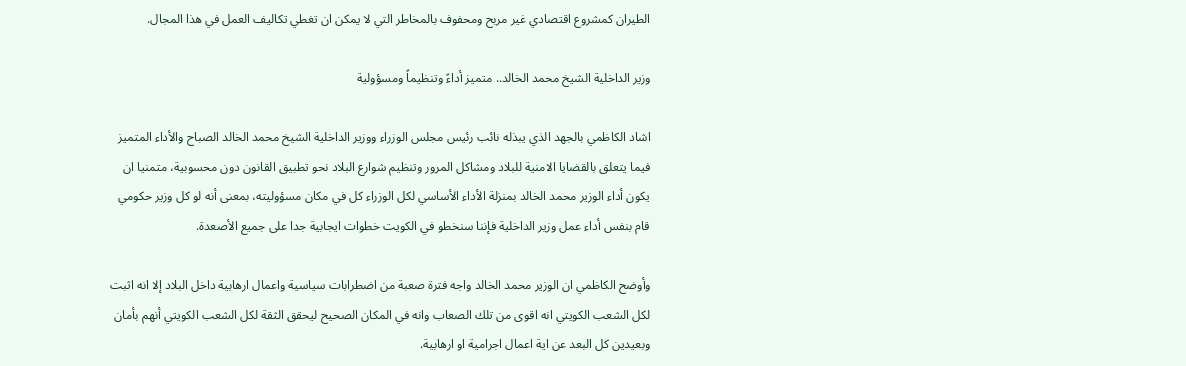الطيران كمشروع اقتصادي غير مربح ومحفوف بالمخاطر التي لا يمكن ان تغطي تكاليف العمل في هذا المجال.

وزير الداخلية الشيخ محمد الخالد.. متميز أداءً وتنظيماً ومسؤولية

اشاد الكاظمي بالجهد الذي يبذله نائب رئيس مجلس الوزراء ووزير الداخلية الشيخ محمد الخالد الصباح والأداء المتميز فيما يتعلق بالقضايا الامنية للبلاد ومشاكل المرور وتنظيم شوارع البلاد نحو تطبيق القانون دون محسوبية، متمنيا ان يكون أداء الوزير محمد الخالد بمنزلة الأداء الأساسي لكل الوزراء كل في مكان مسؤوليته، بمعنى أنه لو كل وزير حكومي قام بنفس أداء عمل وزير الداخلية فإننا سنخطو في الكويت خطوات ايجابية جدا على جميع الأصعدة.

وأوضح الكاظمي ان الوزير محمد الخالد واجه فترة صعبة من اضطرابات سياسية واعمال ارهابية داخل البلاد إلا انه اثبت لكل الشعب الكويتي انه اقوى من تلك الصعاب وانه في المكان الصحيح ليحقق الثقة لكل الشعب الكويتي أنهم بأمان وبعيدين كل البعد عن اية اعمال اجرامية او ارهابية.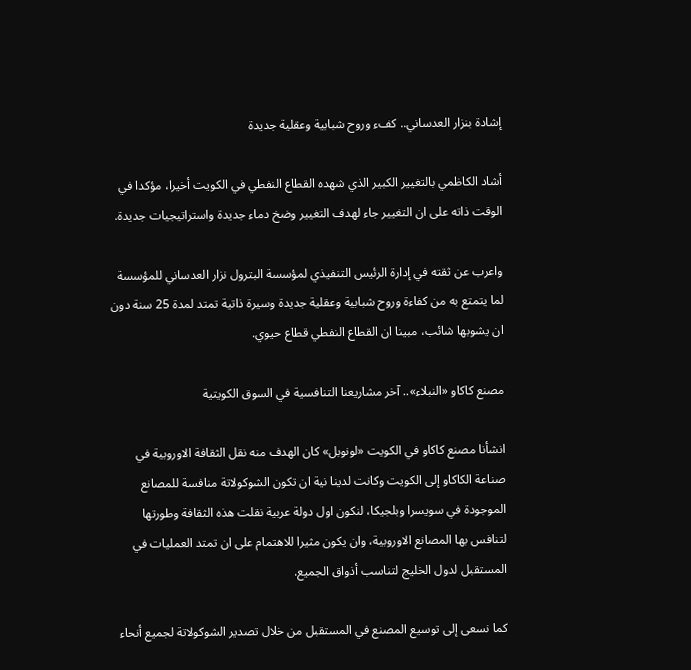إشادة بنزار العدساني.. كفء وروح شبابية وعقلية جديدة

أشاد الكاظمي بالتغيير الكبير الذي شهده القطاع النفطي في الكويت أخيرا، مؤكدا في الوقت ذاته على ان التغيير جاء لهدف التغيير وضخ دماء جديدة واستراتيجيات جديدة.

واعرب عن ثقته في إدارة الرئيس التنفيذي لمؤسسة البترول نزار العدساني للمؤسسة لما يتمتع به من كفاءة وروح شبابية وعقلية جديدة وسيرة ذاتية تمتد لمدة 25 سنة دون ان يشوبها شائب، مبينا ان القطاع النفطي قطاع حيوي.

مصنع كاكاو «النبلاء».. آخر مشاريعنا التنافسية في السوق الكويتية

انشأنا مصنع كاكاو في الكويت «لونوبل» كان الهدف منه نقل الثقافة الاوروبية في صناعة الكاكاو إلى الكويت وكانت لدينا نية ان تكون الشوكولاتة منافسة للمصانع الموجودة في سويسرا وبلجيكا، لنكون اول دولة عربية نقلت هذه الثقافة وطورتها لتنافس بها المصانع الاوروبية، وان يكون مثيرا للاهتمام على ان تمتد العمليات في المستقبل لدول الخليج لتناسب أذواق الجميع.

كما نسعى إلى توسيع المصنع في المستقبل من خلال تصدير الشوكولاتة لجميع أنحاء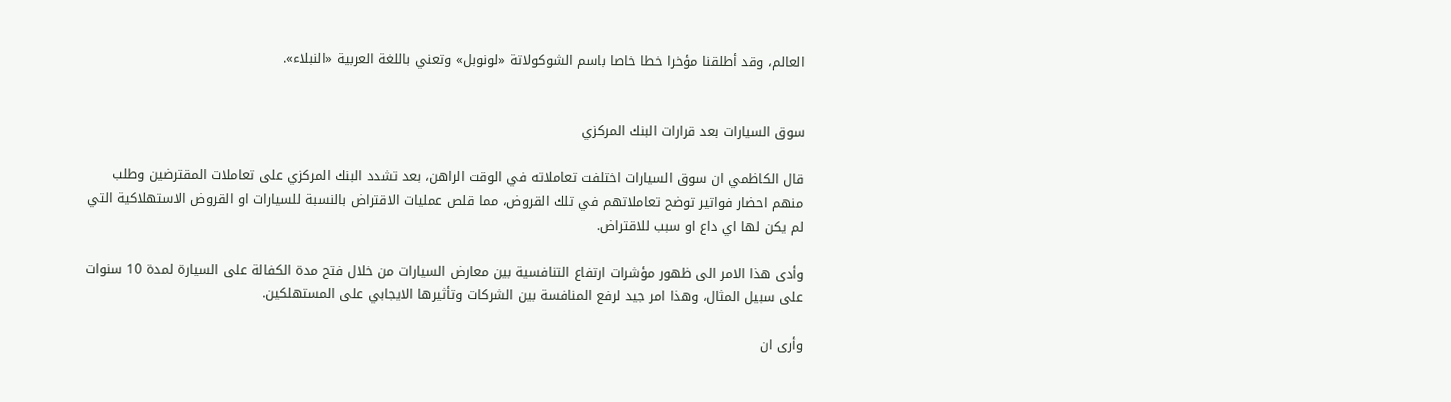العالم، وقد أطلقنا مؤخرا خطا خاصا باسم الشوكولاتة «لونوبل» وتعني باللغة العربية «النبلاء».


سوق السيارات بعد قرارات البنك المركزي

قال الكاظمي ان سوق السيارات اختلفت تعاملاته في الوقت الراهن، بعد تشدد البنك المركزي على تعاملات المقترضين وطلب منهم احضار فواتير توضح تعاملاتهم في تلك القروض، مما قلص عمليات الاقتراض بالنسبة للسيارات او القروض الاستهلاكية التي لم يكن لها اي داع او سبب للاقتراض.

وأدى هذا الامر الى ظهور مؤشرات ارتفاع التنافسية بين معارض السيارات من خلال فتح مدة الكفالة على السيارة لمدة 10 سنوات على سبيل المثال، وهذا امر جيد لرفع المنافسة بين الشركات وتأثيرها الايجابي على المستهلكين.

وأرى ان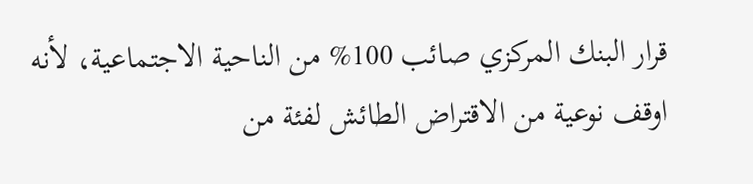قرار البنك المركزي صائب 100% من الناحية الاجتماعية، لأنه اوقف نوعية من الاقتراض الطائش لفئة من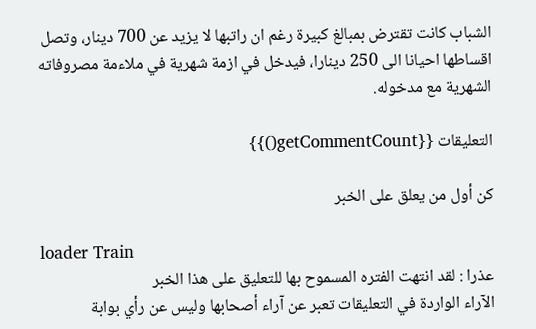الشباب كانت تقترض بمبالغ كبيرة رغم ان راتبها لا يزيد عن 700 دينار، وتصل اقساطها احيانا الى 250 دينارا، فيدخل في ازمة شهرية في ملاءمة مصروفاته الشهرية مع مدخوله.

التعليقات {{getCommentCount()}}

كن أول من يعلق على الخبر

loader Train
عذرا : لقد انتهت الفتره المسموح بها للتعليق على هذا الخبر
الآراء الواردة في التعليقات تعبر عن آراء أصحابها وليس عن رأي بوابة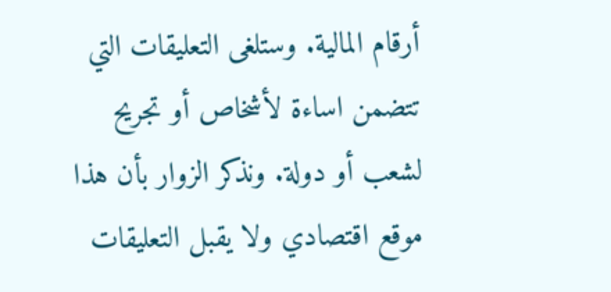أرقام المالية. وستلغى التعليقات التي تتضمن اساءة لأشخاص أو تجريح لشعب أو دولة. ونذكر الزوار بأن هذا موقع اقتصادي ولا يقبل التعليقات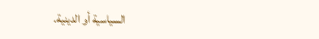السياسية أو الدينية.